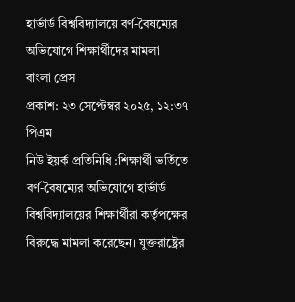হার্ভার্ড বিশ্ববিদ্যালয়ে বর্ণ-বৈষম্যের অভিযোগে শিক্ষার্থীদের মামলা
বাংলা প্রেস
প্রকাশ: ২৩ সেপ্টেম্বর ২০২৫, ১২:৩৭ পিএম
নিউ ইয়র্ক প্রতিনিধি :শিক্ষার্থী ভর্তিতে বর্ণ-বৈষম্যের অভিযোগে হার্ভার্ড বিশ্ববিদ্যালয়ের শিক্ষার্থীরা কর্তৃপক্ষের বিরুদ্ধে মামলা করেছেন। যুক্তরাষ্ট্রের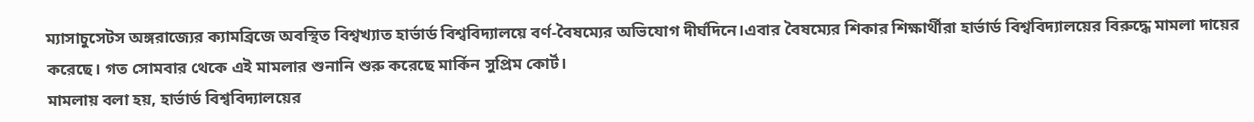ম্যাসাচুসেটস অঙ্গরাজ্যের ক্যামব্রিজে অবস্থিত বিশ্বখ্যাত হার্ভার্ড বিশ্ববিদ্যালয়ে বর্ণ-বৈষম্যের অভিযোগ দীর্ঘদিনে।এবার বৈষম্যের শিকার শিক্ষার্থীরা হার্ভার্ড বিশ্ববিদ্যালয়ের বিরুদ্ধে মামলা দায়ের করেছে। গত সোমবার থেকে এই মামলার শুনানি শুরু করেছে মার্কিন সুপ্রিম কোর্ট।
মামলায় বলা হয়, হার্ভার্ড বিশ্ববিদ্যালয়ের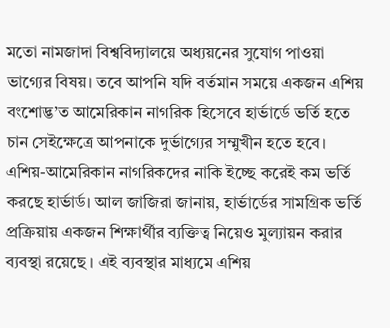মতো নামজাদা বিশ্ববিদ্যালয়ে অধ্যয়নের সুযোগ পাওয়া ভাগ্যের বিষয়। তবে আপনি যদি বর্তমান সময়ে একজন এশিয় বংশোদ্ভ’ত আমেরিকান নাগরিক হিসেবে হার্ভার্ডে ভর্তি হতে চান সেইক্ষেত্রে আপনাকে দুর্ভাগ্যের সম্মুখীন হতে হবে। এশিয়-আমেরিকান নাগরিকদের নাকি ইচ্ছে করেই কম ভর্তি করছে হার্ভার্ড। আল জাজিরা জানায়, হার্ভার্ডের সামগ্রিক ভর্তি প্রক্রিয়ায় একজন শিক্ষার্থীর ব্যক্তিত্ব নিয়েও মুল্যায়ন করার ব্যবস্থা রয়েছে । এই ব্যবস্থার মাধ্যমে এশিয়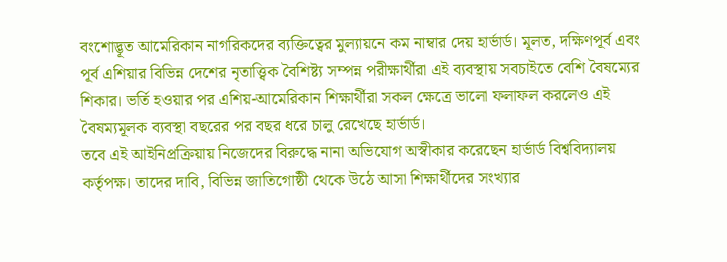বংশোদ্ভূত আমেরিকান নাগরিকদের ব্যক্তিত্বের মুল্যায়নে কম নাম্বার দেয় হার্ভার্ড। মূলত, দক্ষিণপূর্ব এবং পূর্ব এশিয়ার বিভিন্ন দেশের নৃতাত্ত্বিক বৈশিষ্ট্য সম্পন্ন পরীক্ষার্থীরা এই ব্যবস্থায় সবচাইতে বেশি বৈষম্যের শিকার। ভর্তি হওয়ার পর এশিয়-আমেরিকান শিক্ষার্থীরা সকল ক্ষেত্রে ভালো ফলাফল করলেও এই বৈষম্যমূলক ব্যবস্থা বছরের পর বছর ধরে চালু রেখেছে হার্ভার্ড।
তবে এই আইনিপ্রক্রিয়ায় নিজেদের বিরুদ্ধে নানা অভিযোগ অস্বীকার করেছেন হার্ভার্ড বিশ্ববিদ্যালয় কর্তৃপক্ষ। তাদের দাবি, বিভিন্ন জাতিগোষ্ঠী থেকে উঠে আসা শিক্ষার্থীদের সংখ্যার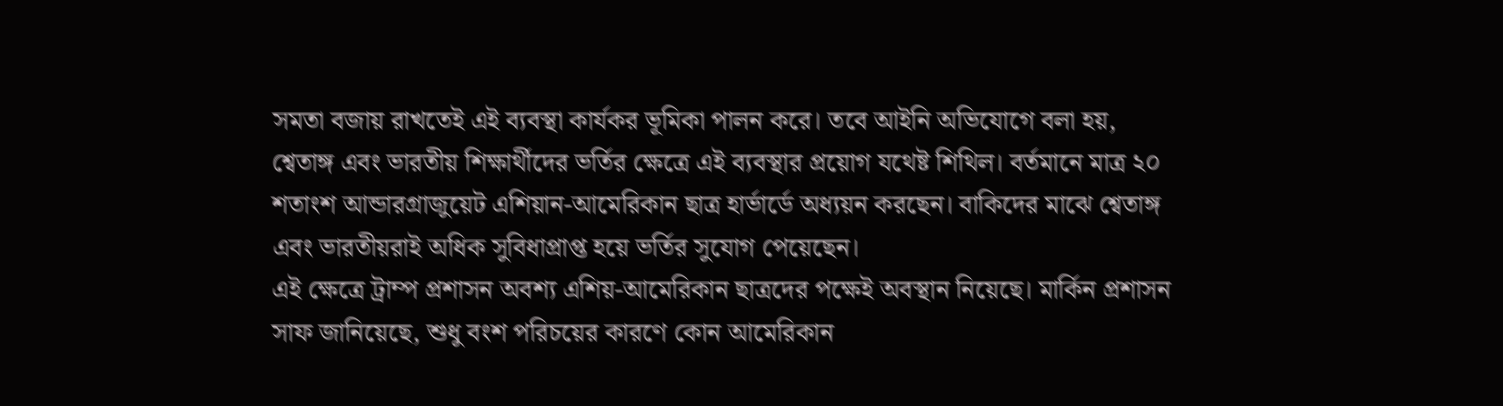সমতা বজায় রাখতেই এই ব্যবস্থা কার্যকর ভূমিকা পালন করে। তবে আইনি অভিযোগে বলা হয়, শ্বেতাঙ্গ এবং ভারতীয় শিক্ষার্থীদের ভর্তির ক্ষেত্রে এই ব্যবস্থার প্রয়োগ যথেষ্ট শিথিল। বর্তমানে মাত্র ২০ শতাংশ আন্ডারগ্রাজুয়েট এশিয়ান-আমেরিকান ছাত্র হার্ভার্ডে অধ্যয়ন করছেন। বাকিদের মাঝে শ্বেতাঙ্গ এবং ভারতীয়রাই অধিক সুবিধাপ্রাপ্ত হয়ে ভর্তির সুযোগ পেয়েছেন।
এই ক্ষেত্রে ট্রাম্প প্রশাসন অবশ্য এশিয়-আমেরিকান ছাত্রদের পক্ষেই অবস্থান নিয়েছে। মার্কিন প্রশাসন সাফ জানিয়েছে, শুধু বংশ পরিচয়ের কারণে কোন আমেরিকান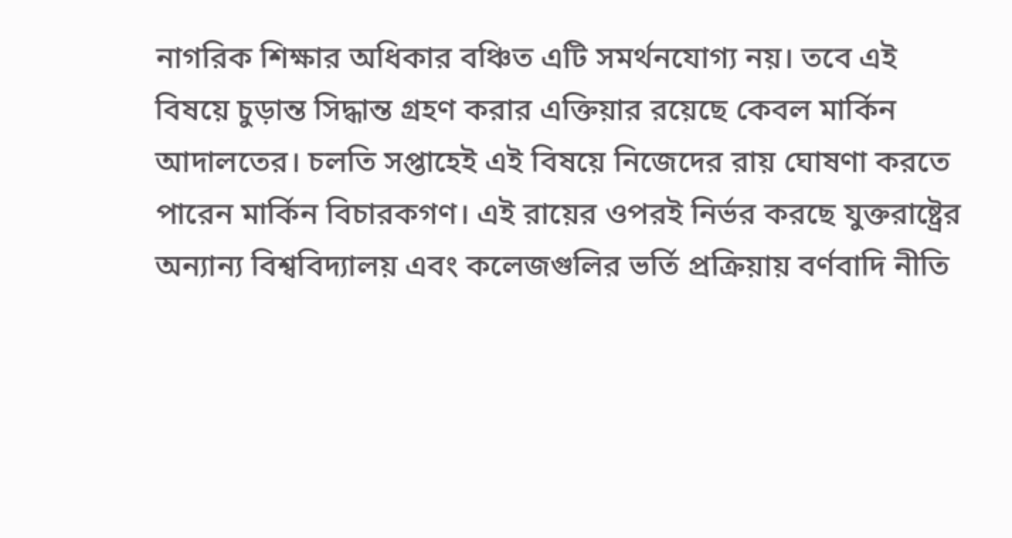নাগরিক শিক্ষার অধিকার বঞ্চিত এটি সমর্থনযোগ্য নয়। তবে এই বিষয়ে চুড়ান্ত সিদ্ধান্ত গ্রহণ করার এক্তিয়ার রয়েছে কেবল মার্কিন আদালতের। চলতি সপ্তাহেই এই বিষয়ে নিজেদের রায় ঘোষণা করতে পারেন মার্কিন বিচারকগণ। এই রায়ের ওপরই নির্ভর করছে যুক্তরাষ্ট্রের অন্যান্য বিশ্ববিদ্যালয় এবং কলেজগুলির ভর্তি প্রক্রিয়ায় বর্ণবাদি নীতি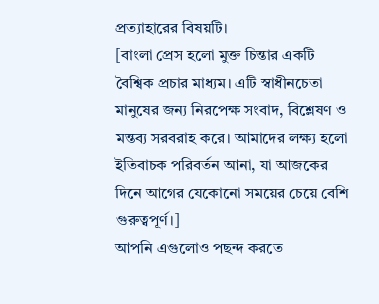প্রত্যাহারের বিষয়টি।
[বাংলা প্রেস হলো মুক্ত চিন্তার একটি বৈশ্বিক প্রচার মাধ্যম। এটি স্বাধীনচেতা মানুষের জন্য নিরপেক্ষ সংবাদ, বিশ্লেষণ ও মন্তব্য সরবরাহ করে। আমাদের লক্ষ্য হলো ইতিবাচক পরিবর্তন আনা, যা আজকের দিনে আগের যেকোনো সময়ের চেয়ে বেশি গুরুত্বপূর্ণ।]
আপনি এগুলোও পছন্দ করতে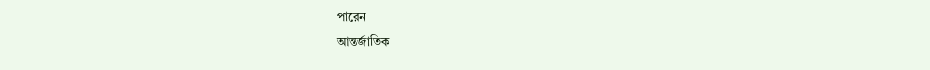পারেন
আন্তর্জাতিক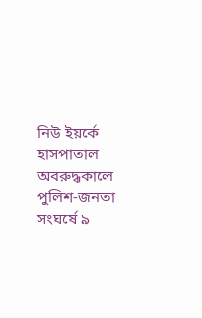নিউ ইয়র্কে হাসপাতাল অবরুদ্ধকালে পুলিশ-জনতা সংঘর্ষে ৯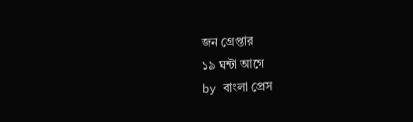জন গ্রেপ্তার
১৯ ঘন্টা আগে
by বাংলা প্রেস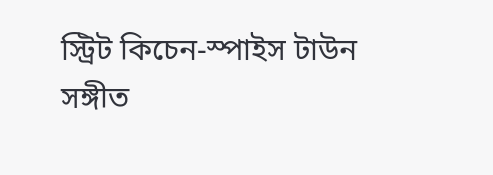স্ট্রিট কিচেন-স্পাইস টাউন
সঙ্গীত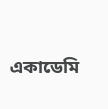একাডেমি